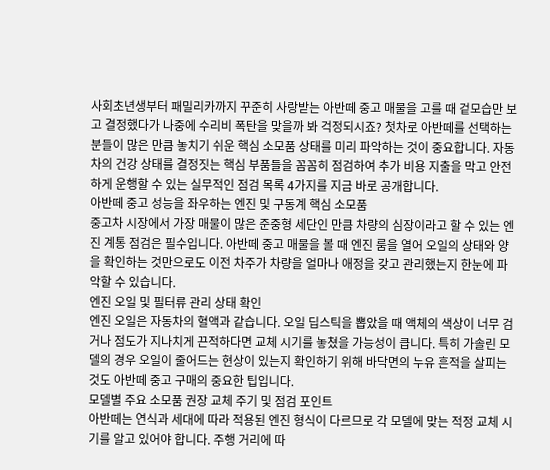사회초년생부터 패밀리카까지 꾸준히 사랑받는 아반떼 중고 매물을 고를 때 겉모습만 보고 결정했다가 나중에 수리비 폭탄을 맞을까 봐 걱정되시죠? 첫차로 아반떼를 선택하는 분들이 많은 만큼 놓치기 쉬운 핵심 소모품 상태를 미리 파악하는 것이 중요합니다. 자동차의 건강 상태를 결정짓는 핵심 부품들을 꼼꼼히 점검하여 추가 비용 지출을 막고 안전하게 운행할 수 있는 실무적인 점검 목록 4가지를 지금 바로 공개합니다.
아반떼 중고 성능을 좌우하는 엔진 및 구동계 핵심 소모품
중고차 시장에서 가장 매물이 많은 준중형 세단인 만큼 차량의 심장이라고 할 수 있는 엔진 계통 점검은 필수입니다. 아반떼 중고 매물을 볼 때 엔진 룸을 열어 오일의 상태와 양을 확인하는 것만으로도 이전 차주가 차량을 얼마나 애정을 갖고 관리했는지 한눈에 파악할 수 있습니다.
엔진 오일 및 필터류 관리 상태 확인
엔진 오일은 자동차의 혈액과 같습니다. 오일 딥스틱을 뽑았을 때 액체의 색상이 너무 검거나 점도가 지나치게 끈적하다면 교체 시기를 놓쳤을 가능성이 큽니다. 특히 가솔린 모델의 경우 오일이 줄어드는 현상이 있는지 확인하기 위해 바닥면의 누유 흔적을 살피는 것도 아반떼 중고 구매의 중요한 팁입니다.
모델별 주요 소모품 권장 교체 주기 및 점검 포인트
아반떼는 연식과 세대에 따라 적용된 엔진 형식이 다르므로 각 모델에 맞는 적정 교체 시기를 알고 있어야 합니다. 주행 거리에 따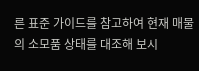른 표준 가이드를 참고하여 현재 매물의 소모품 상태를 대조해 보시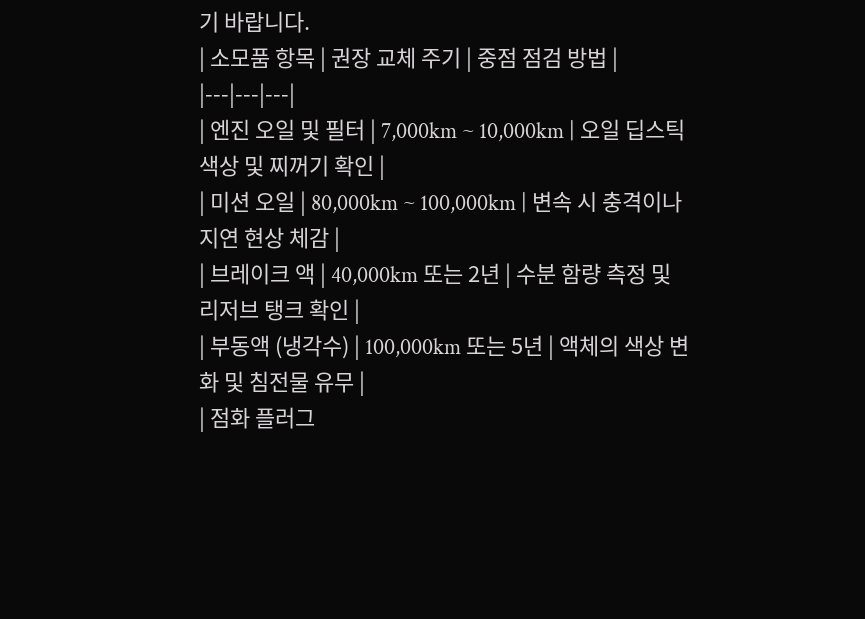기 바랍니다.
| 소모품 항목 | 권장 교체 주기 | 중점 점검 방법 |
|---|---|---|
| 엔진 오일 및 필터 | 7,000km ~ 10,000km | 오일 딥스틱 색상 및 찌꺼기 확인 |
| 미션 오일 | 80,000km ~ 100,000km | 변속 시 충격이나 지연 현상 체감 |
| 브레이크 액 | 40,000km 또는 2년 | 수분 함량 측정 및 리저브 탱크 확인 |
| 부동액 (냉각수) | 100,000km 또는 5년 | 액체의 색상 변화 및 침전물 유무 |
| 점화 플러그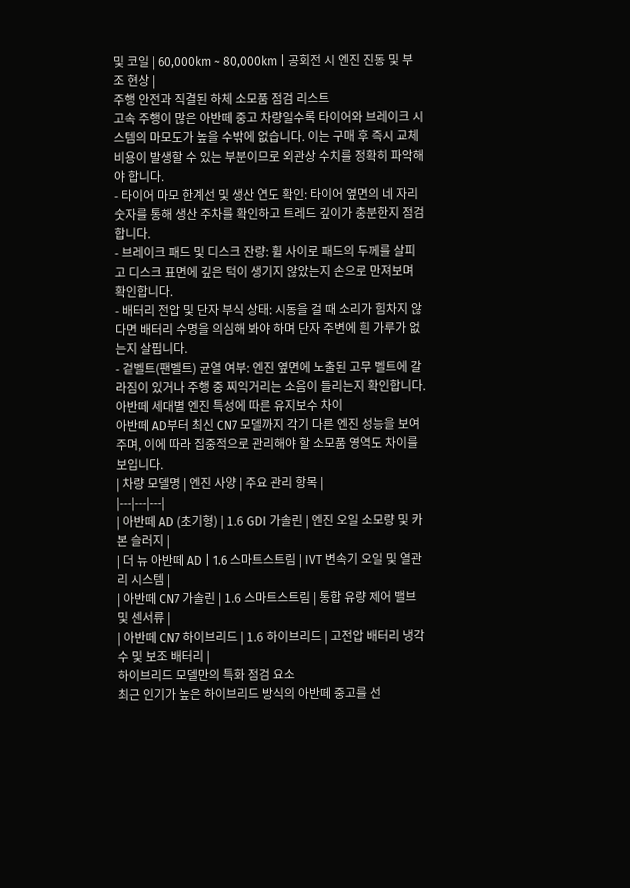및 코일 | 60,000km ~ 80,000km | 공회전 시 엔진 진동 및 부조 현상 |
주행 안전과 직결된 하체 소모품 점검 리스트
고속 주행이 많은 아반떼 중고 차량일수록 타이어와 브레이크 시스템의 마모도가 높을 수밖에 없습니다. 이는 구매 후 즉시 교체 비용이 발생할 수 있는 부분이므로 외관상 수치를 정확히 파악해야 합니다.
- 타이어 마모 한계선 및 생산 연도 확인: 타이어 옆면의 네 자리 숫자를 통해 생산 주차를 확인하고 트레드 깊이가 충분한지 점검합니다.
- 브레이크 패드 및 디스크 잔량: 휠 사이로 패드의 두께를 살피고 디스크 표면에 깊은 턱이 생기지 않았는지 손으로 만져보며 확인합니다.
- 배터리 전압 및 단자 부식 상태: 시동을 걸 때 소리가 힘차지 않다면 배터리 수명을 의심해 봐야 하며 단자 주변에 흰 가루가 없는지 살핍니다.
- 겉벨트(팬벨트) 균열 여부: 엔진 옆면에 노출된 고무 벨트에 갈라짐이 있거나 주행 중 찌익거리는 소음이 들리는지 확인합니다.
아반떼 세대별 엔진 특성에 따른 유지보수 차이
아반떼 AD부터 최신 CN7 모델까지 각기 다른 엔진 성능을 보여주며, 이에 따라 집중적으로 관리해야 할 소모품 영역도 차이를 보입니다.
| 차량 모델명 | 엔진 사양 | 주요 관리 항목 |
|---|---|---|
| 아반떼 AD (초기형) | 1.6 GDI 가솔린 | 엔진 오일 소모량 및 카본 슬러지 |
| 더 뉴 아반떼 AD | 1.6 스마트스트림 | IVT 변속기 오일 및 열관리 시스템 |
| 아반떼 CN7 가솔린 | 1.6 스마트스트림 | 통합 유량 제어 밸브 및 센서류 |
| 아반떼 CN7 하이브리드 | 1.6 하이브리드 | 고전압 배터리 냉각수 및 보조 배터리 |
하이브리드 모델만의 특화 점검 요소
최근 인기가 높은 하이브리드 방식의 아반떼 중고를 선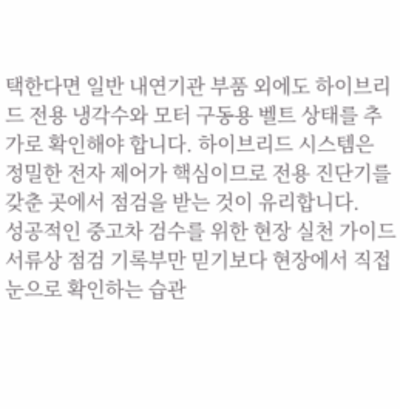택한다면 일반 내연기관 부품 외에도 하이브리드 전용 냉각수와 모터 구동용 벨트 상태를 추가로 확인해야 합니다. 하이브리드 시스템은 정밀한 전자 제어가 핵심이므로 전용 진단기를 갖춘 곳에서 점검을 받는 것이 유리합니다.
성공적인 중고차 검수를 위한 현장 실천 가이드
서류상 점검 기록부만 믿기보다 현장에서 직접 눈으로 확인하는 습관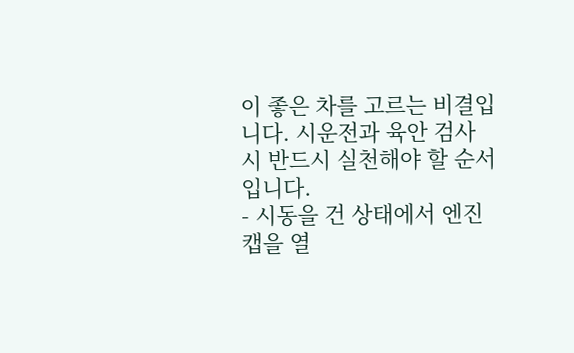이 좋은 차를 고르는 비결입니다. 시운전과 육안 검사 시 반드시 실천해야 할 순서입니다.
- 시동을 건 상태에서 엔진 캡을 열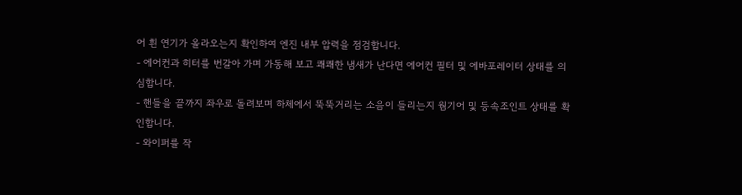어 흰 연기가 올라오는지 확인하여 엔진 내부 압력을 점검합니다.
- 에어컨과 히터를 번갈아 가며 가동해 보고 쾌쾌한 냄새가 난다면 에어컨 필터 및 에바포레이터 상태를 의심합니다.
- 핸들을 끝까지 좌우로 돌려보며 하체에서 뚝뚝거리는 소음이 들리는지 웜기어 및 등속조인트 상태를 확인합니다.
- 와이퍼를 작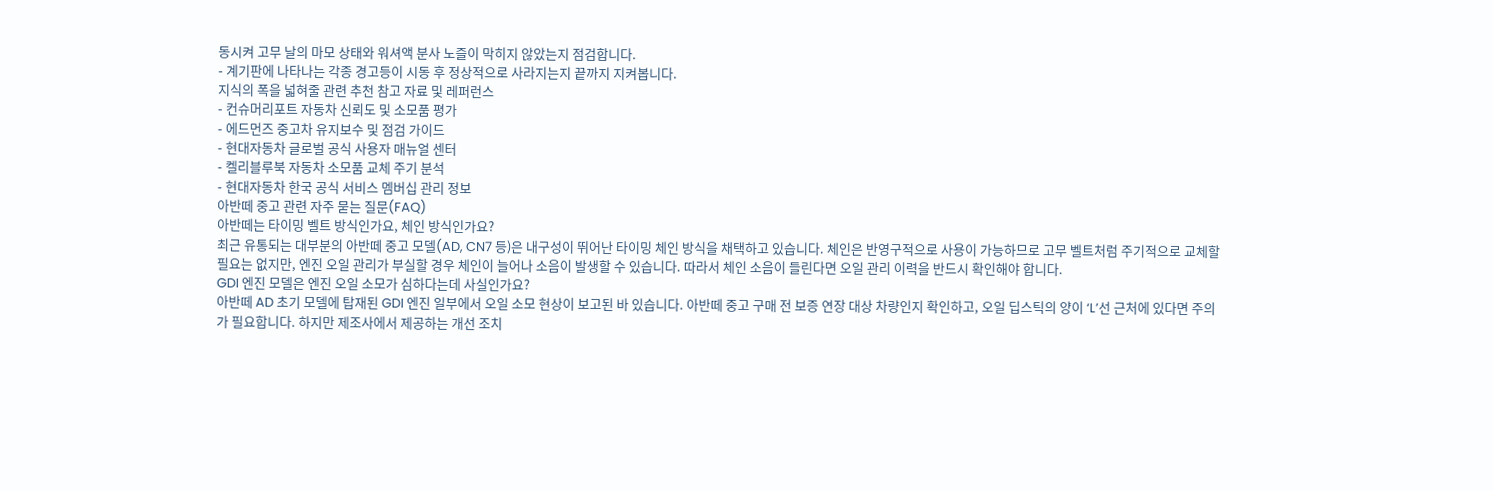동시켜 고무 날의 마모 상태와 워셔액 분사 노즐이 막히지 않았는지 점검합니다.
- 계기판에 나타나는 각종 경고등이 시동 후 정상적으로 사라지는지 끝까지 지켜봅니다.
지식의 폭을 넓혀줄 관련 추천 참고 자료 및 레퍼런스
- 컨슈머리포트 자동차 신뢰도 및 소모품 평가
- 에드먼즈 중고차 유지보수 및 점검 가이드
- 현대자동차 글로벌 공식 사용자 매뉴얼 센터
- 켈리블루북 자동차 소모품 교체 주기 분석
- 현대자동차 한국 공식 서비스 멤버십 관리 정보
아반떼 중고 관련 자주 묻는 질문(FAQ)
아반떼는 타이밍 벨트 방식인가요, 체인 방식인가요?
최근 유통되는 대부분의 아반떼 중고 모델(AD, CN7 등)은 내구성이 뛰어난 타이밍 체인 방식을 채택하고 있습니다. 체인은 반영구적으로 사용이 가능하므로 고무 벨트처럼 주기적으로 교체할 필요는 없지만, 엔진 오일 관리가 부실할 경우 체인이 늘어나 소음이 발생할 수 있습니다. 따라서 체인 소음이 들린다면 오일 관리 이력을 반드시 확인해야 합니다.
GDI 엔진 모델은 엔진 오일 소모가 심하다는데 사실인가요?
아반떼 AD 초기 모델에 탑재된 GDI 엔진 일부에서 오일 소모 현상이 보고된 바 있습니다. 아반떼 중고 구매 전 보증 연장 대상 차량인지 확인하고, 오일 딥스틱의 양이 ‘L’선 근처에 있다면 주의가 필요합니다. 하지만 제조사에서 제공하는 개선 조치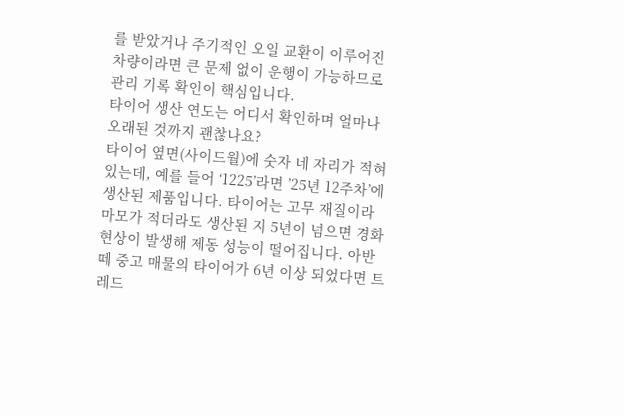를 받았거나 주기적인 오일 교환이 이루어진 차량이라면 큰 문제 없이 운행이 가능하므로 관리 기록 확인이 핵심입니다.
타이어 생산 연도는 어디서 확인하며 얼마나 오래된 것까지 괜찮나요?
타이어 옆면(사이드월)에 숫자 네 자리가 적혀 있는데, 예를 들어 ‘1225’라면 ’25년 12주차’에 생산된 제품입니다. 타이어는 고무 재질이라 마모가 적더라도 생산된 지 5년이 넘으면 경화 현상이 발생해 제동 성능이 떨어집니다. 아반떼 중고 매물의 타이어가 6년 이상 되었다면 트레드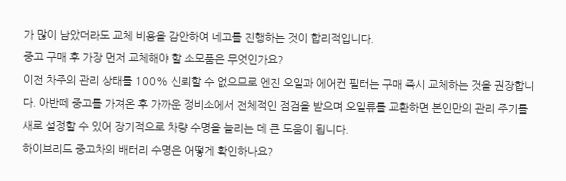가 많이 남았더라도 교체 비용을 감안하여 네고를 진행하는 것이 합리적입니다.
중고 구매 후 가장 먼저 교체해야 할 소모품은 무엇인가요?
이전 차주의 관리 상태를 100% 신뢰할 수 없으므로 엔진 오일과 에어컨 필터는 구매 즉시 교체하는 것을 권장합니다. 아반떼 중고를 가져온 후 가까운 정비소에서 전체적인 점검을 받으며 오일류를 교환하면 본인만의 관리 주기를 새로 설정할 수 있어 장기적으로 차량 수명을 늘리는 데 큰 도움이 됩니다.
하이브리드 중고차의 배터리 수명은 어떻게 확인하나요?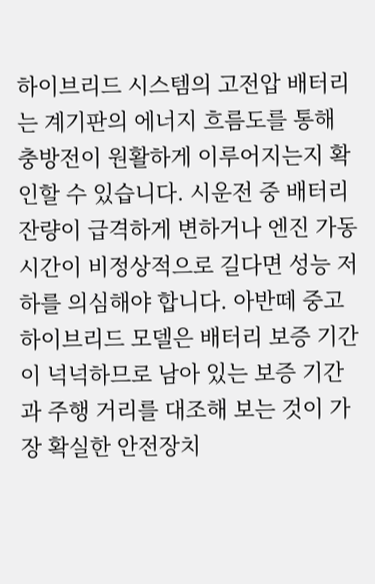하이브리드 시스템의 고전압 배터리는 계기판의 에너지 흐름도를 통해 충방전이 원활하게 이루어지는지 확인할 수 있습니다. 시운전 중 배터리 잔량이 급격하게 변하거나 엔진 가동 시간이 비정상적으로 길다면 성능 저하를 의심해야 합니다. 아반떼 중고 하이브리드 모델은 배터리 보증 기간이 넉넉하므로 남아 있는 보증 기간과 주행 거리를 대조해 보는 것이 가장 확실한 안전장치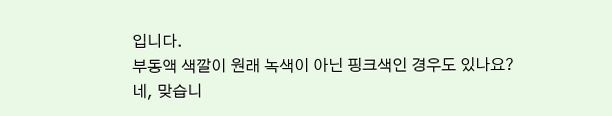입니다.
부동액 색깔이 원래 녹색이 아닌 핑크색인 경우도 있나요?
네, 맞습니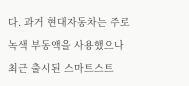다. 과거 현대자동차는 주로 녹색 부동액을 사용했으나 최근 출시된 스마트스트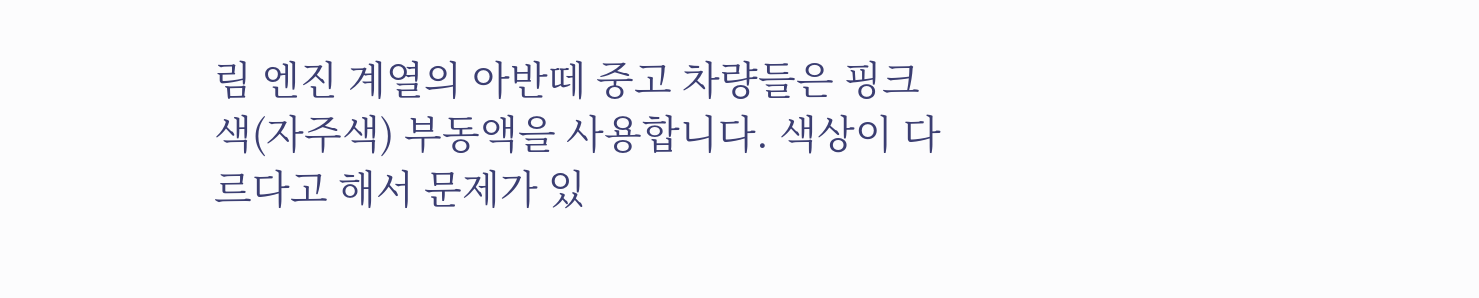림 엔진 계열의 아반떼 중고 차량들은 핑크색(자주색) 부동액을 사용합니다. 색상이 다르다고 해서 문제가 있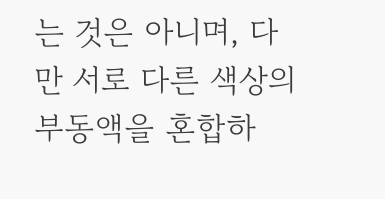는 것은 아니며, 다만 서로 다른 색상의 부동액을 혼합하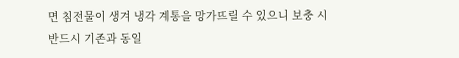면 침전물이 생겨 냉각 계통을 망가뜨릴 수 있으니 보충 시 반드시 기존과 동일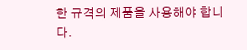한 규격의 제품을 사용해야 합니다.